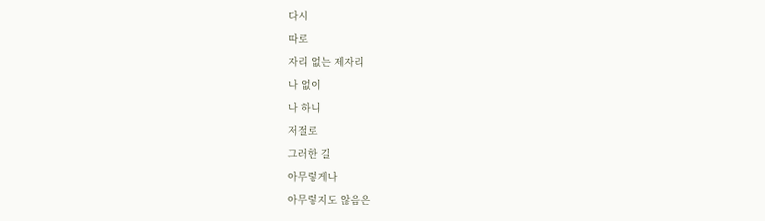다시
따로
자리 없는 제자리
나 없이
나 하니
저절로
그러한 길
아무렇게나
아무렇지도 않음은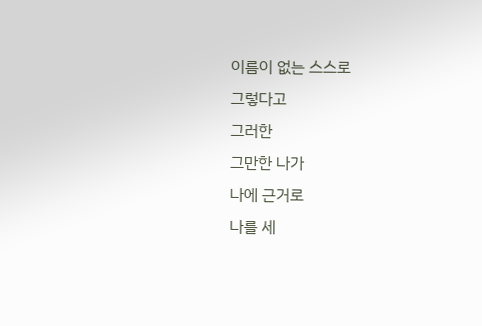이름이 없는 스스로
그렇다고
그러한
그만한 나가
나에 근거로
나를 세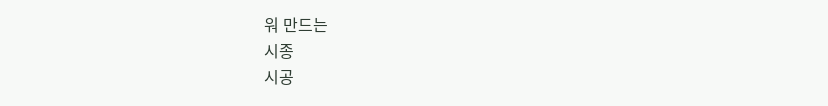워 만드는
시종
시공